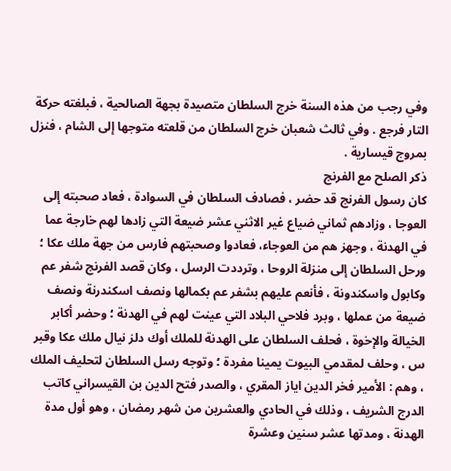وفي رجب من هذه السنة خرج السلطان متصيدة بجهة الصالحية ، فبلغته حركة التار فرجع . وفي ثالث شعبان خرج السلطان من قلعته متوجها إلى الشام ، فنزل بمروج قيسارية .
ذكر الصلح مع الفرنج
كان رسول الفرنج قد حضر ، فصادف السلطان في السوادة ، فعاد صحبته إلى العوجا ، وزادهم ثماني ضياع غير الاثني عشر ضيعة التي زادها لهم خارجة عما في الهدنة ، وجهز هم من العوجاء، فعادوا وصحبتهم فارس من جهة ملك عكا ؛ ورحل السلطان إلى منزلة الروحا ، وترددت الرسل ، وكان قصد الفرنج شفر عم وكابول واسکندونة ، فأنعم عليهم بشفر عم بکمالها ونصف اسکندرنة ونصف ضيعة من عملها ، وبرد فلاحي البلاد التي عينت لهم في الهدنة ؛ وحضر أكابر الخيالة والإخوة ، فحلف السلطان على الهدنة للملك أوك دلز نيال ملك عكا وقبر س ، وحلف لمقدمي البيوت يمينا مفردة ؛ وتوجه رسل السلطان لتحليف الملك ، وهم : الأمير فخر الدين اياز المقري ، والصدر فتح الدين بن القيسراني كاتب الدرج الشريف ، وذلك في الحادي والعشرين من شهر رمضان ، وهو أول مدة الهدنة ، ومدتها عشر سنين وعشرة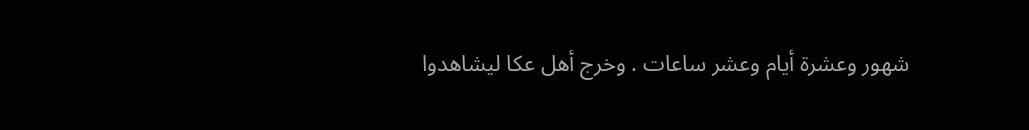شهور وعشرة أيام وعشر ساعات . وخرج أهل عكا ليشاهدوا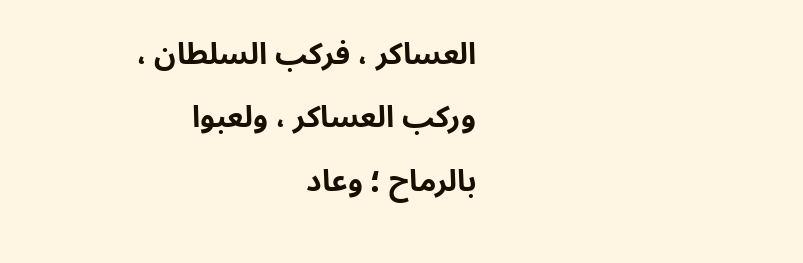العساكر ، فركب السلطان ، وركب العساكر ، ولعبوا بالرماح ؛ وعاد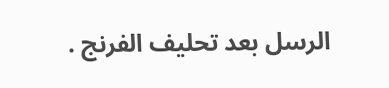الرسل بعد تحليف الفرنج .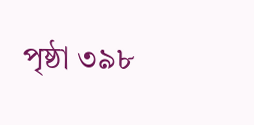পৃষ্ঠা ৩৯৮